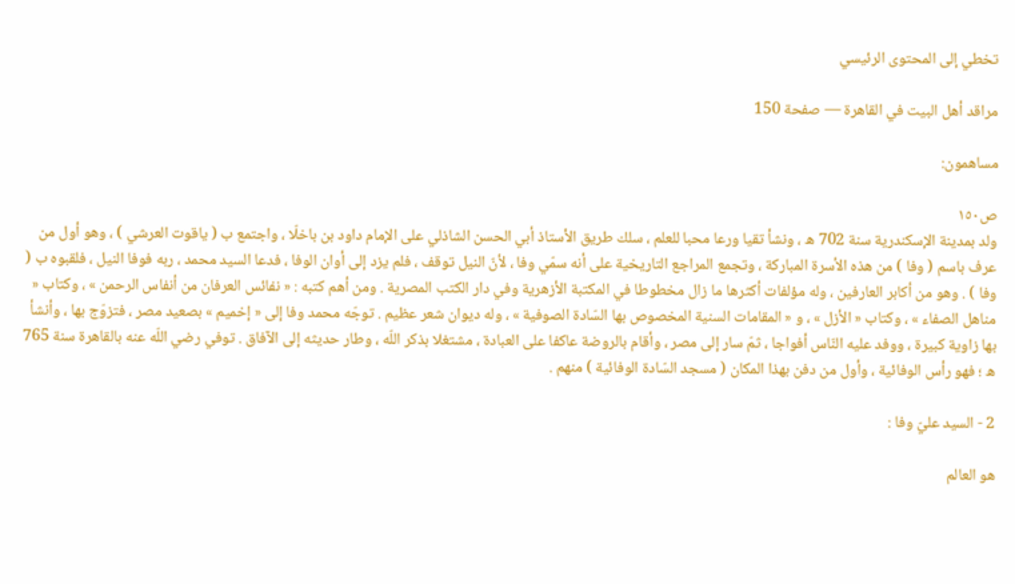تخطي إلى المحتوى الرئيسي

مراقد أهل البيت في القاهرة — صفحة 150

مساهمون:

ص١٥٠
ولد بمدينة الإسكندرية سنة 702 ه ، ونشأ تقيا ورعا محبا للعلم ، سلك طريق الأستاذ أبي الحسن الشاذلي على الإمام داود بن باخلّا ، واجتمع ب ( ياقوت العرشي ) ، وهو أول من عرف باسم ( وفا ) من هذه الأسرة المباركة ، وتجمع المراجع التاريخية على أنه سمّي وفا ، لأنّ النيل توقف ، فلم يزد إلى أوان الوفا ، فدعا السيد محمد ، ربه فوفا النيل ، فلقبوه ب ( وفا ) . وهو من أكابر العارفين ، وله مؤلفات أكثرها ما زال مخطوطا في المكتبة الأزهرية وفي دار الكتب المصرية . ومن أهم كتبه : « نفائس العرفان من أنفاس الرحمن » ، وكتاب « مناهل الصفاء » ، وكتاب « الأزل » ، و « المقامات السنية المخصوص بها السّادة الصوفية » ، وله ديوان شعر عظيم . توجّه محمد وفا إلى « إخميم » بصعيد مصر ، فتزوّج بها ، وأنشأ بها زاوية كبيرة ، ووفد عليه النّاس أفواجا ، ثمّ سار إلى مصر ، وأقام بالروضة عاكفا على العبادة ، مشتغلا بذكر اللّه ، وطار حديثه إلى الآفاق . توفي رضي اللّه عنه بالقاهرة سنة 765 ه ؛ فهو رأس الوفائية ، وأول من دفن بهذا المكان ( مسجد السّادة الوفائية ) منهم .

2 - السيد عليّ وفا :

هو العالم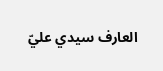العارف سيدي عليّ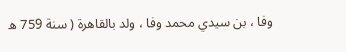وفا ، بن سيدي محمد وفا ، ولد بالقاهرة ( سنة 759 ه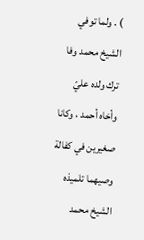) . ولما توفي الشيخ محمد وفا ترك ولده عليّ وأخاه أحمد ، وكانا صغيرين في كفالة وصيهما تلميذه الشيخ محمد